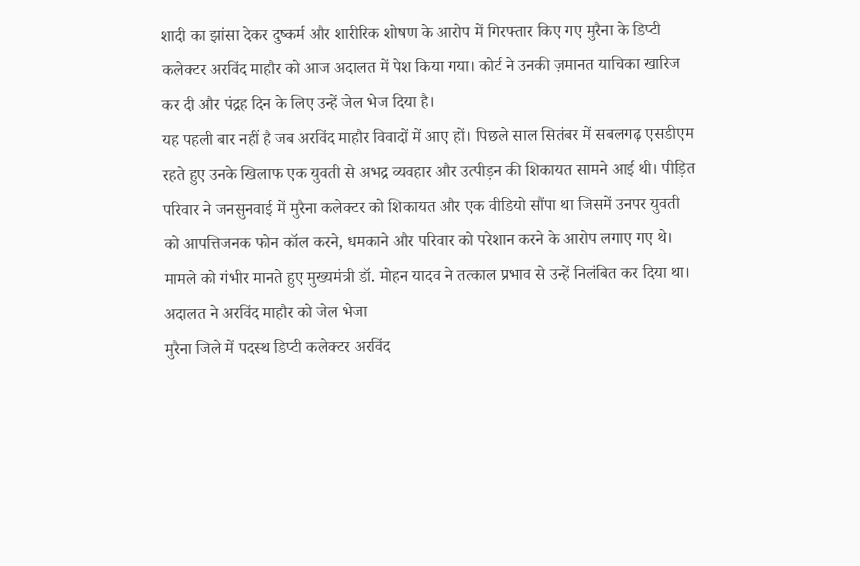शादी का झांसा देकर दुष्कर्म और शारीरिक शोषण के आरोप में गिरफ्तार किए गए मुरैना के डिप्टी कलेक्टर अरविंद माहौर को आज अदालत में पेश किया गया। कोर्ट ने उनकी ज़मानत याचिका खारिज कर दी और पंद्रह दिन के लिए उन्हें जेल भेज दिया है।
यह पहली बार नहीं है जब अरविंद माहौर विवादों में आए हों। पिछले साल सितंबर में सबलगढ़ एसडीएम रहते हुए उनके खिलाफ एक युवती से अभद्र व्यवहार और उत्पीड़न की शिकायत सामने आई थी। पीड़ित परिवार ने जनसुनवाई में मुरैना कलेक्टर को शिकायत और एक वीडियो सौंपा था जिसमें उनपर युवती को आपत्तिजनक फोन कॉल करने, धमकाने और परिवार को परेशान करने के आरोप लगाए गए थे। मामले को गंभीर मानते हुए मुख्यमंत्री डॉ. मोहन यादव ने तत्काल प्रभाव से उन्हें निलंबित कर दिया था।
अदालत ने अरविंद माहौर को जेल भेजा
मुरैना जिले में पदस्थ डिप्टी कलेक्टर अरविंद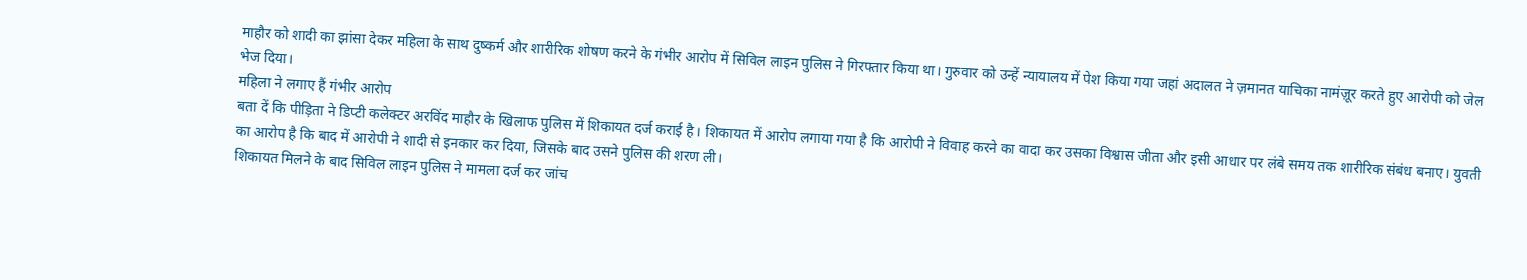माहौर को शादी का झांसा देकर महिला के साथ दुष्कर्म और शारीरिक शोषण करने के गंभीर आरोप में सिविल लाइन पुलिस ने गिरफ्तार किया था। गुरुवार को उन्हें न्यायालय में पेश किया गया जहां अदालत ने ज़मानत याचिका नामंज़ूर करते हुए आरोपी को जेल भेज दिया।
महिला ने लगाए हैं गंभीर आरोप
बता दें कि पीड़िता ने डिप्टी कलेक्टर अरविंद माहौर के खिलाफ पुलिस में शिकायत दर्ज कराई है। शिकायत में आरोप लगाया गया है कि आरोपी ने विवाह करने का वादा कर उसका विश्वास जीता और इसी आधार पर लंबे समय तक शारीरिक संबंध बनाए। युवती का आरोप है कि बाद में आरोपी ने शादी से इनकार कर दिया, जिसके बाद उसने पुलिस की शरण ली।
शिकायत मिलने के बाद सिविल लाइन पुलिस ने मामला दर्ज कर जांच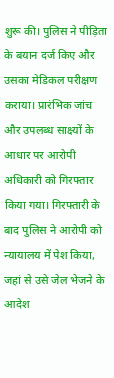शुरू की। पुलिस ने पीड़िता के बयान दर्ज किए और उसका मेडिकल परीक्षण कराया। प्रारंभिक जांच और उपलब्ध साक्ष्यों के आधार पर आरोपी अधिकारी को गिरफ्तार किया गया। गिरफ्तारी के बाद पुलिस ने आरोपी को न्यायालय में पेश किया, जहां से उसे जेल भेजने के आदेश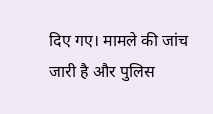दिए गए। मामले की जांच जारी है और पुलिस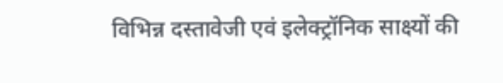विभिन्न दस्तावेजी एवं इलेक्ट्रॉनिक साक्ष्यों की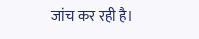जांच कर रही है।